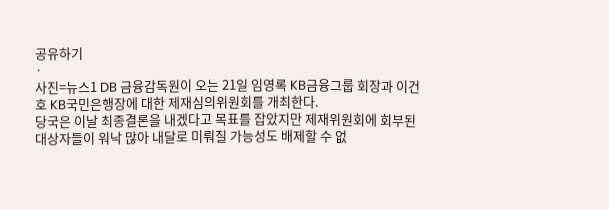공유하기
·
사진=뉴스1 DB 금융감독원이 오는 21일 임영록 KB금융그룹 회장과 이건호 KB국민은행장에 대한 제재심의위원회를 개최한다.
당국은 이날 최종결론을 내겠다고 목표를 잡았지만 제재위원회에 회부된 대상자들이 워낙 많아 내달로 미뤄질 가능성도 배제할 수 없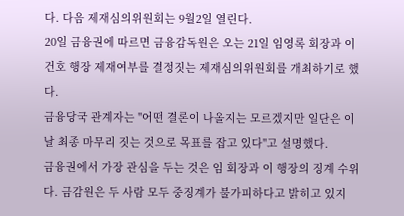다. 다음 제재심의위원회는 9월2일 열린다.
20일 금융권에 따르면 금융감독원은 오는 21일 임영록 회장과 이건호 행장 제재여부를 결정짓는 제재심의위원회를 개최하기로 했다.
금융당국 관계자는 "어떤 결론이 나올지는 모르겠지만 일단은 이날 최종 마무리 짓는 것으로 목표를 잡고 있다"고 설명했다.
금융권에서 가장 관심을 두는 것은 임 회장과 이 행장의 징계 수위다. 금감원은 두 사람 모두 중징계가 불가피하다고 밝히고 있지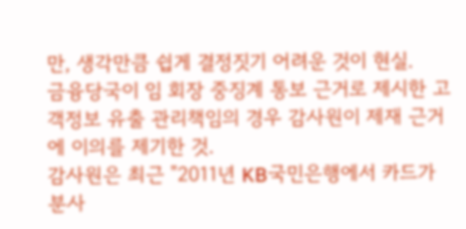만, 생각만큼 쉽게 결정짓기 어려운 것이 현실.
금융당국이 임 회장 중징계 통보 근거로 제시한 고객정보 유출 관리책임의 경우 감사원이 제재 근거에 이의를 제기한 것.
감사원은 최근 "2011년 KB국민은행에서 카드가 분사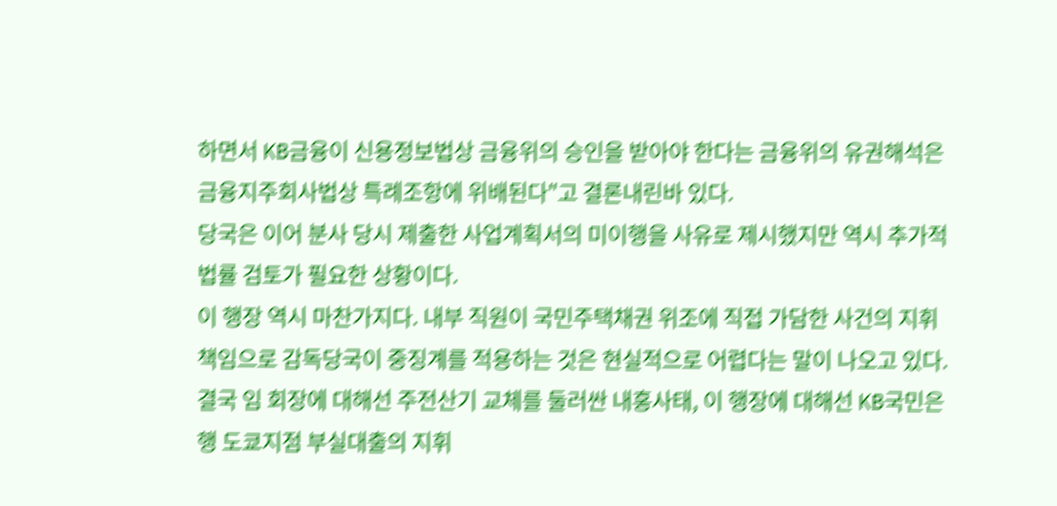하면서 KB금융이 신용정보법상 금융위의 승인을 받아야 한다는 금융위의 유권해석은 금융지주회사법상 특례조항에 위배된다"고 결론내린바 있다.
당국은 이어 분사 당시 제출한 사업계획서의 미이행을 사유로 제시했지만 역시 추가적 법률 검토가 필요한 상황이다.
이 행장 역시 마찬가지다. 내부 직원이 국민주택채권 위조에 직접 가담한 사건의 지휘책임으로 감독당국이 중징계를 적용하는 것은 현실적으로 어렵다는 말이 나오고 있다.
결국 임 회장에 대해선 주전산기 교체를 둘러싼 내홍사태, 이 행장에 대해선 KB국민은행 도쿄지점 부실대출의 지휘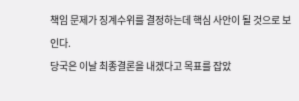책임 문제가 징계수위를 결정하는데 핵심 사안이 될 것으로 보인다.
당국은 이날 최종결론을 내겠다고 목표를 잡았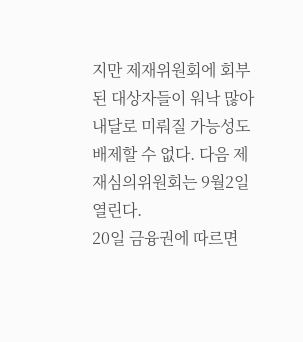지만 제재위원회에 회부된 대상자들이 워낙 많아 내달로 미뤄질 가능성도 배제할 수 없다. 다음 제재심의위원회는 9월2일 열린다.
20일 금융권에 따르면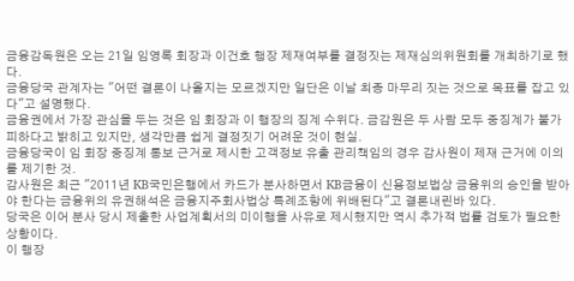금융감독원은 오는 21일 임영록 회장과 이건호 행장 제재여부를 결정짓는 제재심의위원회를 개최하기로 했다.
금융당국 관계자는 "어떤 결론이 나올지는 모르겠지만 일단은 이날 최종 마무리 짓는 것으로 목표를 잡고 있다"고 설명했다.
금융권에서 가장 관심을 두는 것은 임 회장과 이 행장의 징계 수위다. 금감원은 두 사람 모두 중징계가 불가피하다고 밝히고 있지만, 생각만큼 쉽게 결정짓기 어려운 것이 현실.
금융당국이 임 회장 중징계 통보 근거로 제시한 고객정보 유출 관리책임의 경우 감사원이 제재 근거에 이의를 제기한 것.
감사원은 최근 "2011년 KB국민은행에서 카드가 분사하면서 KB금융이 신용정보법상 금융위의 승인을 받아야 한다는 금융위의 유권해석은 금융지주회사법상 특례조항에 위배된다"고 결론내린바 있다.
당국은 이어 분사 당시 제출한 사업계획서의 미이행을 사유로 제시했지만 역시 추가적 법률 검토가 필요한 상황이다.
이 행장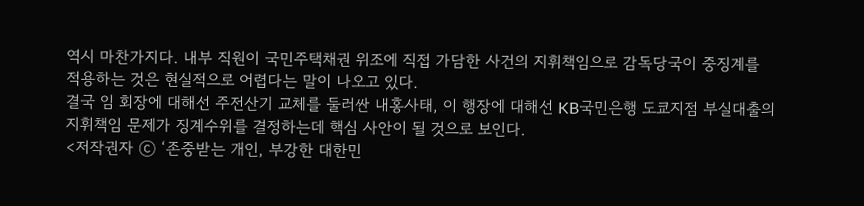역시 마찬가지다. 내부 직원이 국민주택채권 위조에 직접 가담한 사건의 지휘책임으로 감독당국이 중징계를 적용하는 것은 현실적으로 어렵다는 말이 나오고 있다.
결국 임 회장에 대해선 주전산기 교체를 둘러싼 내홍사태, 이 행장에 대해선 KB국민은행 도쿄지점 부실대출의 지휘책임 문제가 징계수위를 결정하는데 핵심 사안이 될 것으로 보인다.
<저작권자 ⓒ ‘존중받는 개인, 부강한 대한민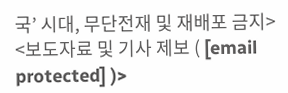국’ 시대, 무단전재 및 재배포 금지>
<보도자료 및 기사 제보 ( [email protected] )>